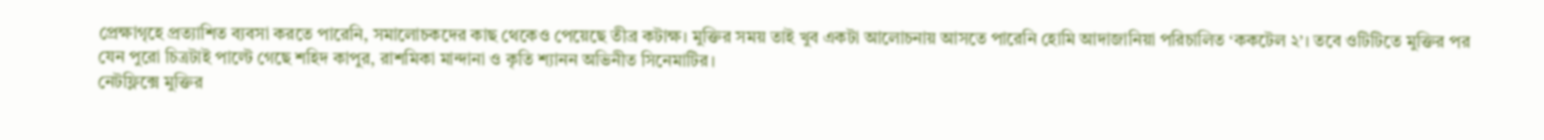প্রেক্ষাগৃহে প্রত্যাশিত ব্যবসা করতে পারেনি, সমালোচকদের কাছ থেকেও পেয়েছে তীব্র কটাক্ষ। মুক্তির সময় তাই খুব একটা আলোচনায় আসতে পারেনি হোমি আদাজানিয়া পরিচালিত ‘ককটেল ২’। তবে ওটিটিতে মুক্তির পর যেন পুরো চিত্রটাই পাল্টে গেছে শহিদ কাপুর, রাশমিকা মান্দানা ও কৃতি শ্যানন অভিনীত সিনেমাটির।
নেটফ্লিক্সে মুক্তির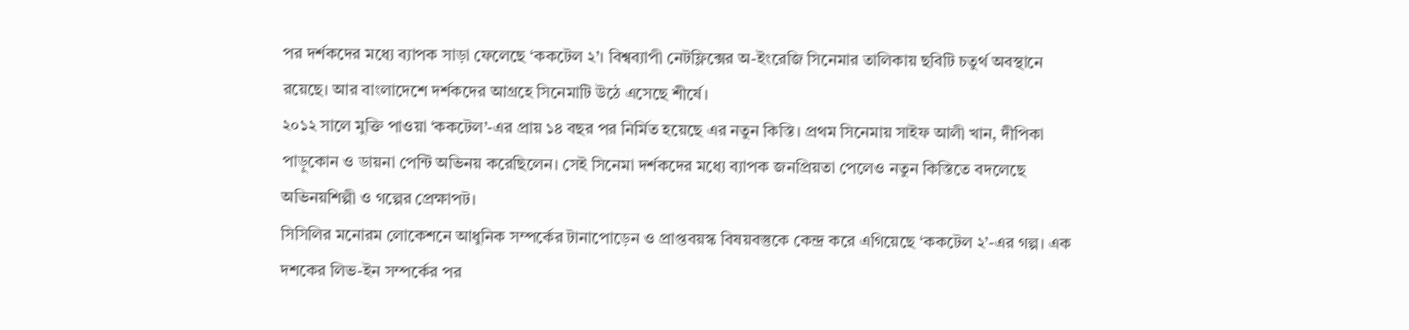পর দর্শকদের মধ্যে ব্যাপক সাড়া ফেলেছে ‘ককটেল ২’। বিশ্বব্যাপী নেটফ্লিক্সের অ-ইংরেজি সিনেমার তালিকায় ছবিটি চতুর্থ অবস্থানে রয়েছে। আর বাংলাদেশে দর্শকদের আগ্রহে সিনেমাটি উঠে এসেছে শীর্ষে।
২০১২ সালে মুক্তি পাওয়া ‘ককটেল’-এর প্রায় ১৪ বছর পর নির্মিত হয়েছে এর নতুন কিস্তি। প্রথম সিনেমায় সাইফ আলী খান, দীপিকা পাড়ুকোন ও ডায়না পেন্টি অভিনয় করেছিলেন। সেই সিনেমা দর্শকদের মধ্যে ব্যাপক জনপ্রিয়তা পেলেও নতুন কিস্তিতে বদলেছে অভিনয়শিল্পী ও গল্পের প্রেক্ষাপট।
সিসিলির মনোরম লোকেশনে আধুনিক সম্পর্কের টানাপোড়েন ও প্রাপ্তবয়স্ক বিষয়বস্তুকে কেন্দ্র করে এগিয়েছে ‘ককটেল ২’-এর গল্প। এক দশকের লিভ-ইন সম্পর্কের পর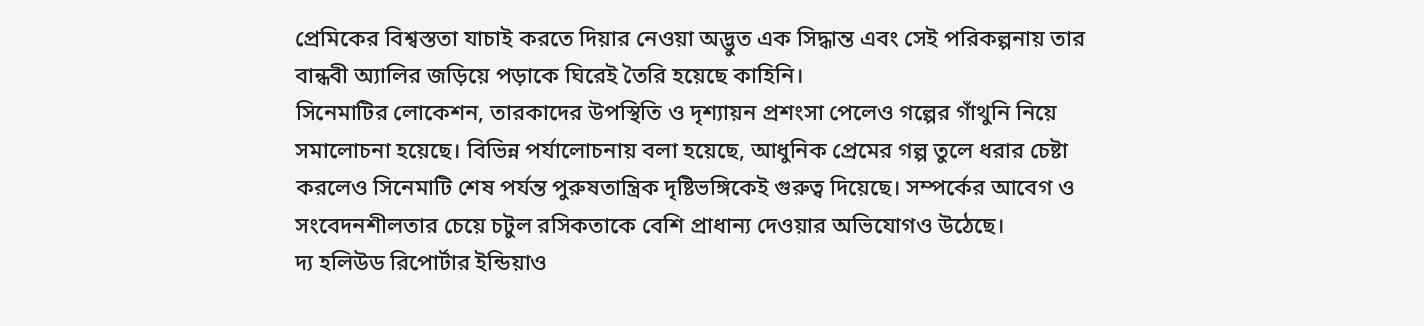প্রেমিকের বিশ্বস্ততা যাচাই করতে দিয়ার নেওয়া অদ্ভুত এক সিদ্ধান্ত এবং সেই পরিকল্পনায় তার বান্ধবী অ্যালির জড়িয়ে পড়াকে ঘিরেই তৈরি হয়েছে কাহিনি।
সিনেমাটির লোকেশন, তারকাদের উপস্থিতি ও দৃশ্যায়ন প্রশংসা পেলেও গল্পের গাঁথুনি নিয়ে সমালোচনা হয়েছে। বিভিন্ন পর্যালোচনায় বলা হয়েছে, আধুনিক প্রেমের গল্প তুলে ধরার চেষ্টা করলেও সিনেমাটি শেষ পর্যন্ত পুরুষতান্ত্রিক দৃষ্টিভঙ্গিকেই গুরুত্ব দিয়েছে। সম্পর্কের আবেগ ও সংবেদনশীলতার চেয়ে চটুল রসিকতাকে বেশি প্রাধান্য দেওয়ার অভিযোগও উঠেছে।
দ্য হলিউড রিপোর্টার ইন্ডিয়াও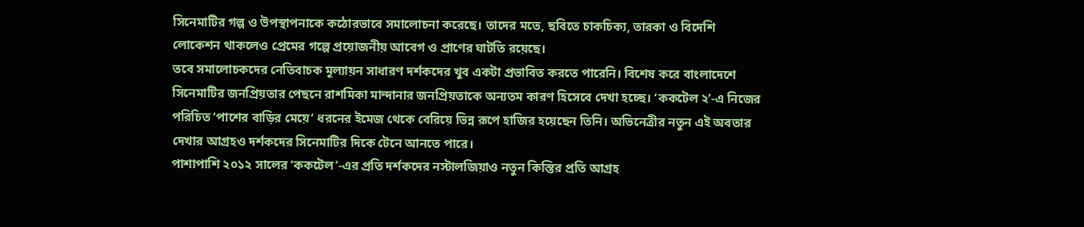সিনেমাটির গল্প ও উপস্থাপনাকে কঠোরভাবে সমালোচনা করেছে। তাদের মতে, ছবিতে চাকচিক্য, তারকা ও বিদেশি লোকেশন থাকলেও প্রেমের গল্পে প্রয়োজনীয় আবেগ ও প্রাণের ঘাটতি রয়েছে।
তবে সমালোচকদের নেতিবাচক মূল্যায়ন সাধারণ দর্শকদের খুব একটা প্রভাবিত করতে পারেনি। বিশেষ করে বাংলাদেশে সিনেমাটির জনপ্রিয়তার পেছনে রাশমিকা মান্দানার জনপ্রিয়তাকে অন্যতম কারণ হিসেবে দেখা হচ্ছে। ‘ককটেল ২’-এ নিজের পরিচিত ‘পাশের বাড়ির মেয়ে’ ধরনের ইমেজ থেকে বেরিয়ে ভিন্ন রূপে হাজির হয়েছেন তিনি। অভিনেত্রীর নতুন এই অবতার দেখার আগ্রহও দর্শকদের সিনেমাটির দিকে টেনে আনতে পারে।
পাশাপাশি ২০১২ সালের ‘ককটেল’-এর প্রতি দর্শকদের নস্টালজিয়াও নতুন কিস্তির প্রতি আগ্রহ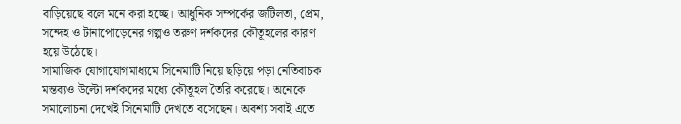বাড়িয়েছে বলে মনে করা হচ্ছে। আধুনিক সম্পর্কের জটিলতা, প্রেম, সন্দেহ ও টানাপোড়েনের গল্পও তরুণ দর্শকদের কৌতূহলের কারণ হয়ে উঠেছে।
সামাজিক যোগাযোগমাধ্যমে সিনেমাটি নিয়ে ছড়িয়ে পড়া নেতিবাচক মন্তব্যও উল্টো দর্শকদের মধ্যে কৌতূহল তৈরি করেছে। অনেকে সমালোচনা দেখেই সিনেমাটি দেখতে বসেছেন। অবশ্য সবাই এতে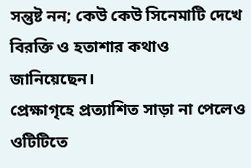সন্তুষ্ট নন; কেউ কেউ সিনেমাটি দেখে বিরক্তি ও হতাশার কথাও জানিয়েছেন।
প্রেক্ষাগৃহে প্রত্যাশিত সাড়া না পেলেও ওটিটিতে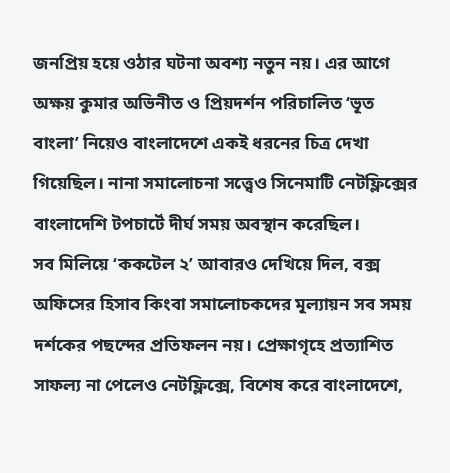জনপ্রিয় হয়ে ওঠার ঘটনা অবশ্য নতুন নয়। এর আগে অক্ষয় কুমার অভিনীত ও প্রিয়দর্শন পরিচালিত ‘ভূত বাংলা’ নিয়েও বাংলাদেশে একই ধরনের চিত্র দেখা গিয়েছিল। নানা সমালোচনা সত্ত্বেও সিনেমাটি নেটফ্লিক্সের বাংলাদেশি টপচার্টে দীর্ঘ সময় অবস্থান করেছিল।
সব মিলিয়ে ‘ককটেল ২’ আবারও দেখিয়ে দিল, বক্স অফিসের হিসাব কিংবা সমালোচকদের মূল্যায়ন সব সময় দর্শকের পছন্দের প্রতিফলন নয়। প্রেক্ষাগৃহে প্রত্যাশিত সাফল্য না পেলেও নেটফ্লিক্সে, বিশেষ করে বাংলাদেশে,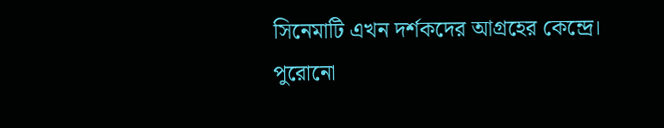সিনেমাটি এখন দর্শকদের আগ্রহের কেন্দ্রে। পুরোনো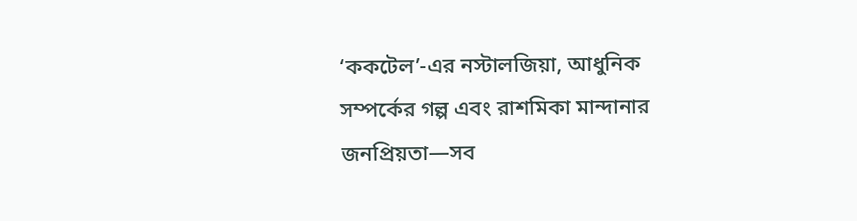‘ককটেল’-এর নস্টালজিয়া, আধুনিক সম্পর্কের গল্প এবং রাশমিকা মান্দানার জনপ্রিয়তা—সব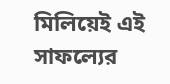মিলিয়েই এই সাফল্যের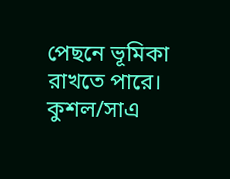পেছনে ভূমিকা রাখতে পারে।
কুশল/সাএ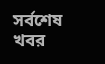সর্বশেষ খবর